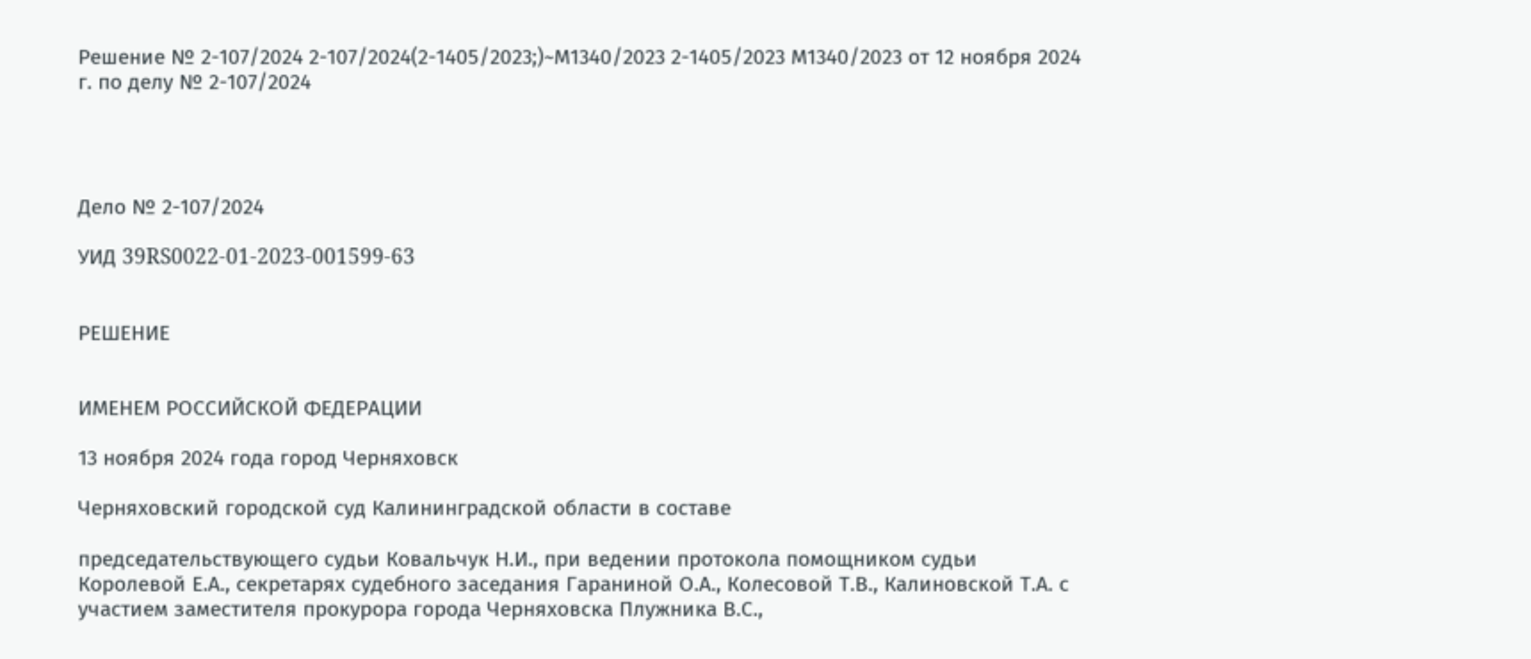Решение № 2-107/2024 2-107/2024(2-1405/2023;)~М1340/2023 2-1405/2023 М1340/2023 от 12 ноября 2024 г. по делу № 2-107/2024




Дело № 2-107/2024

УИД 39RS0022-01-2023-001599-63


РЕШЕНИЕ


ИМЕНЕМ РОССИЙСКОЙ ФЕДЕРАЦИИ

13 ноября 2024 года город Черняховск

Черняховский городской суд Калининградской области в составе

председательствующего судьи Ковальчук Н.И., при ведении протокола помощником судьи Королевой Е.А., секретарях судебного заседания Гараниной О.А., Колесовой Т.В., Калиновской Т.А. с участием заместителя прокурора города Черняховска Плужника В.С.,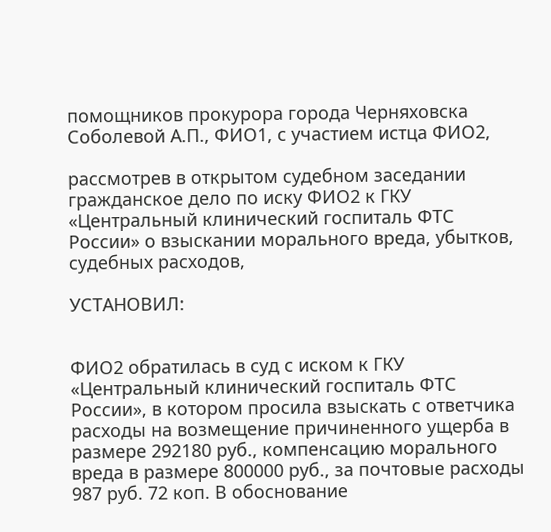помощников прокурора города Черняховска Соболевой А.П., ФИО1, с участием истца ФИО2,

рассмотрев в открытом судебном заседании гражданское дело по иску ФИО2 к ГКУ «Центральный клинический госпиталь ФТС России» о взыскании морального вреда, убытков, судебных расходов,

УСТАНОВИЛ:


ФИО2 обратилась в суд с иском к ГКУ «Центральный клинический госпиталь ФТС России», в котором просила взыскать с ответчика расходы на возмещение причиненного ущерба в размере 292180 руб., компенсацию морального вреда в размере 800000 руб., за почтовые расходы 987 руб. 72 коп. В обоснование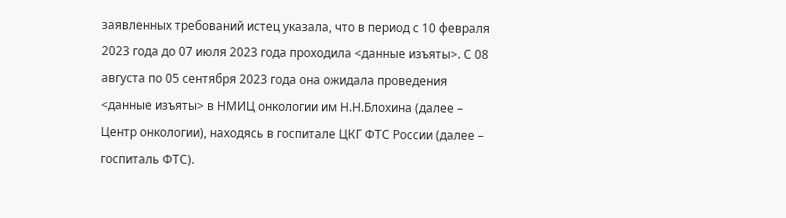заявленных требований истец указала, что в период с 10 февраля 2023 года до 07 июля 2023 года проходила <данные изъяты>. С 08 августа по 05 сентября 2023 года она ожидала проведения <данные изъяты> в НМИЦ онкологии им Н.Н.Блохина (далее – Центр онкологии), находясь в госпитале ЦКГ ФТС России (далее – госпиталь ФТС).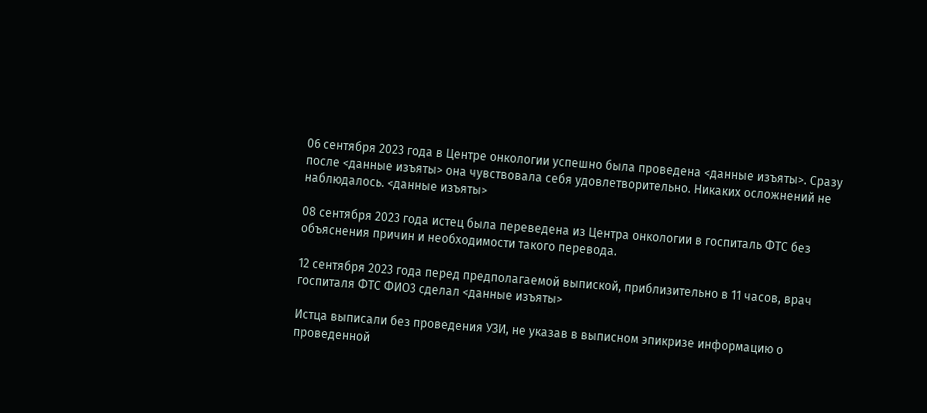06 сентября 2023 года в Центре онкологии успешно была проведена <данные изъяты>. Сразу после <данные изъяты> она чувствовала себя удовлетворительно. Никаких осложнений не наблюдалось. <данные изъяты>

08 сентября 2023 года истец была переведена из Центра онкологии в госпиталь ФТС без объяснения причин и необходимости такого перевода.

12 сентября 2023 года перед предполагаемой выпиской, приблизительно в 11 часов, врач госпиталя ФТС ФИО3 сделал <данные изъяты>

Истца выписали без проведения УЗИ, не указав в выписном эпикризе информацию о проведенной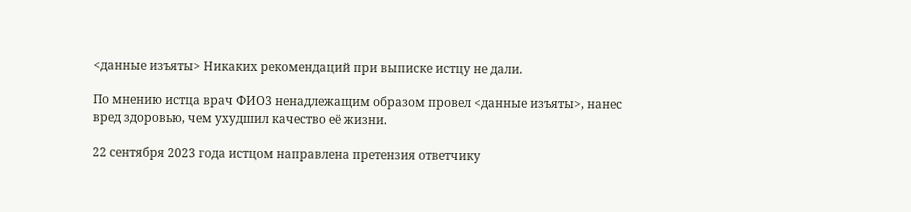<данные изъяты> Никаких рекомендаций при выписке истцу не дали.

По мнению истца врач ФИО3 ненадлежащим образом провел <данные изъяты>, нанес вред здоровью, чем ухудшил качество её жизни.

22 сентября 2023 года истцом направлена претензия ответчику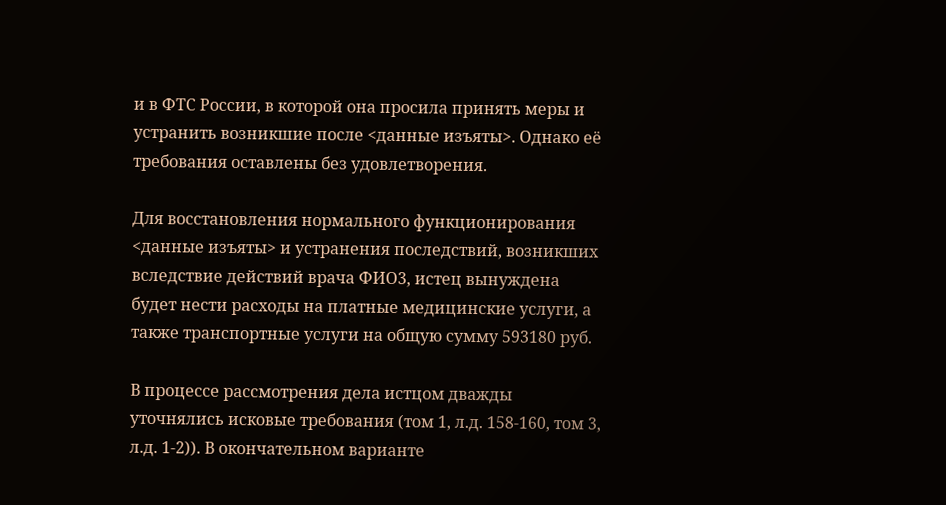и в ФТС России, в которой она просила принять меры и устранить возникшие после <данные изъяты>. Однако её требования оставлены без удовлетворения.

Для восстановления нормального функционирования <данные изъяты> и устранения последствий, возникших вследствие действий врача ФИО3, истец вынуждена будет нести расходы на платные медицинские услуги, а также транспортные услуги на общую сумму 593180 руб.

В процессе рассмотрения дела истцом дважды уточнялись исковые требования (том 1, л.д. 158-160, том 3, л.д. 1-2)). В окончательном варианте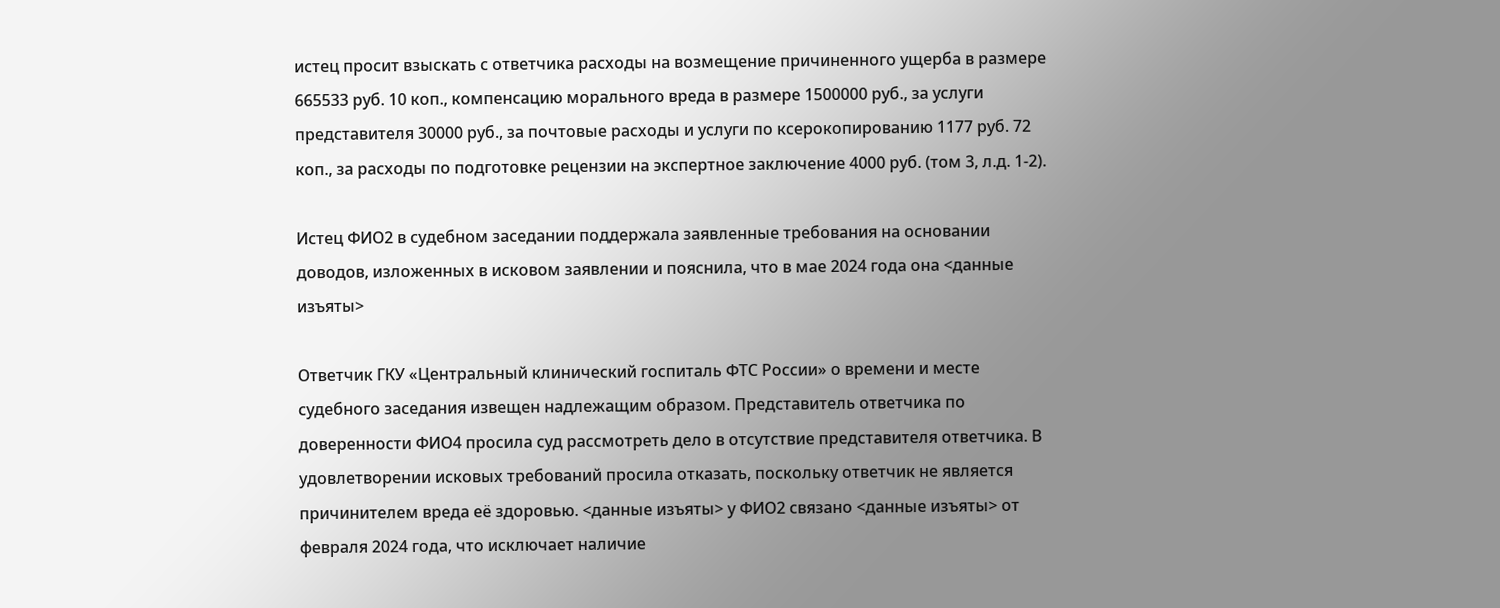истец просит взыскать с ответчика расходы на возмещение причиненного ущерба в размере 665533 руб. 10 коп., компенсацию морального вреда в размере 1500000 руб., за услуги представителя 30000 руб., за почтовые расходы и услуги по ксерокопированию 1177 руб. 72 коп., за расходы по подготовке рецензии на экспертное заключение 4000 руб. (том 3, л.д. 1-2).

Истец ФИО2 в судебном заседании поддержала заявленные требования на основании доводов, изложенных в исковом заявлении и пояснила, что в мае 2024 года она <данные изъяты>

Ответчик ГКУ «Центральный клинический госпиталь ФТС России» о времени и месте судебного заседания извещен надлежащим образом. Представитель ответчика по доверенности ФИО4 просила суд рассмотреть дело в отсутствие представителя ответчика. В удовлетворении исковых требований просила отказать, поскольку ответчик не является причинителем вреда её здоровью. <данные изъяты> у ФИО2 связано <данные изъяты> от февраля 2024 года, что исключает наличие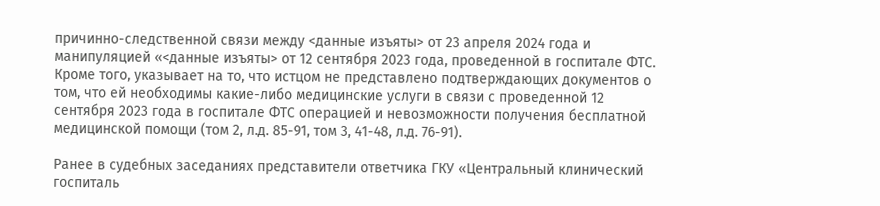причинно-следственной связи между <данные изъяты> от 23 апреля 2024 года и манипуляцией «<данные изъяты> от 12 сентября 2023 года, проведенной в госпитале ФТС. Кроме того, указывает на то, что истцом не представлено подтверждающих документов о том, что ей необходимы какие-либо медицинские услуги в связи с проведенной 12 сентября 2023 года в госпитале ФТС операцией и невозможности получения бесплатной медицинской помощи (том 2, л.д. 85-91, том 3, 41-48, л.д. 76-91).

Ранее в судебных заседаниях представители ответчика ГКУ «Центральный клинический госпиталь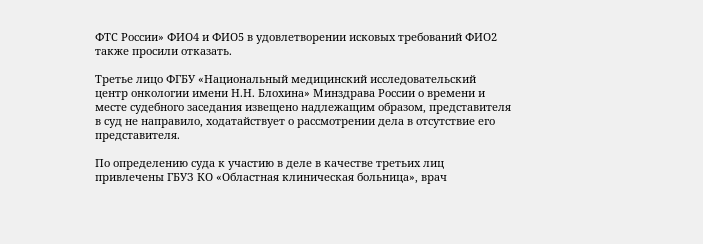ФТС России» ФИО4 и ФИО5 в удовлетворении исковых требований ФИО2 также просили отказать.

Третье лицо ФГБУ «Национальный медицинский исследовательский центр онкологии имени Н.Н. Блохина» Минздрава России о времени и месте судебного заседания извещено надлежащим образом, представителя в суд не направило, ходатайствует о рассмотрении дела в отсутствие его представителя.

По определению суда к участию в деле в качестве третьих лиц привлечены ГБУЗ КО «Областная клиническая больница», врач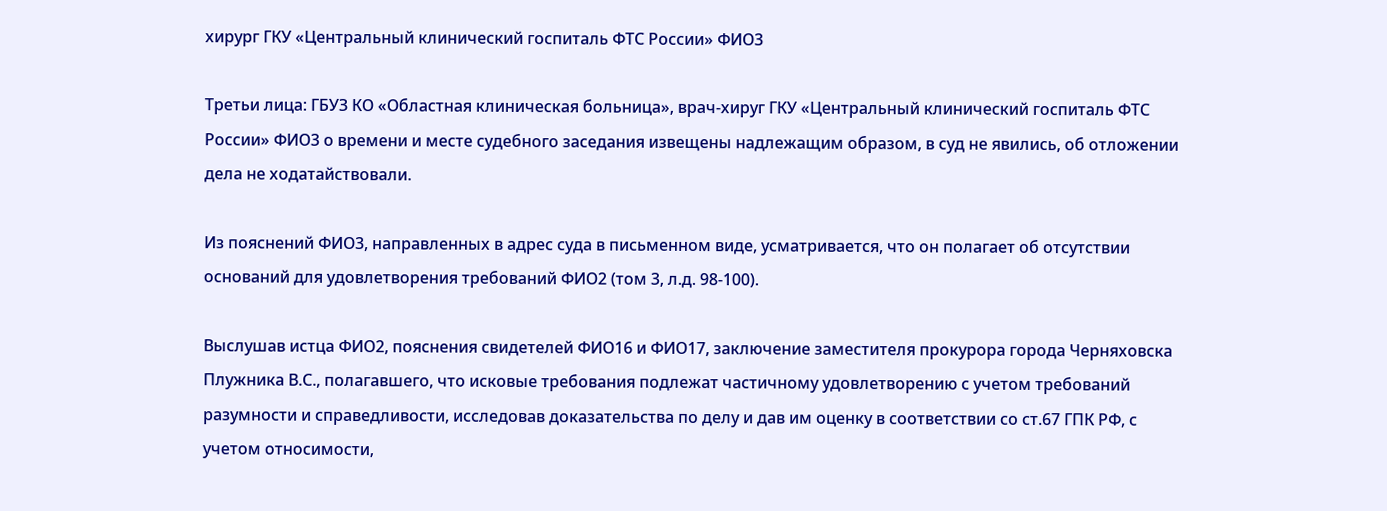хирург ГКУ «Центральный клинический госпиталь ФТС России» ФИО3

Третьи лица: ГБУЗ КО «Областная клиническая больница», врач-хируг ГКУ «Центральный клинический госпиталь ФТС России» ФИО3 о времени и месте судебного заседания извещены надлежащим образом, в суд не явились, об отложении дела не ходатайствовали.

Из пояснений ФИО3, направленных в адрес суда в письменном виде, усматривается, что он полагает об отсутствии оснований для удовлетворения требований ФИО2 (том 3, л.д. 98-100).

Выслушав истца ФИО2, пояснения свидетелей ФИО16 и ФИО17, заключение заместителя прокурора города Черняховска Плужника В.С., полагавшего, что исковые требования подлежат частичному удовлетворению с учетом требований разумности и справедливости, исследовав доказательства по делу и дав им оценку в соответствии со ст.67 ГПК РФ, с учетом относимости,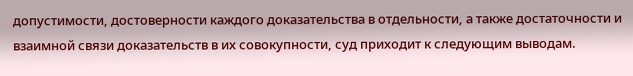допустимости, достоверности каждого доказательства в отдельности, а также достаточности и взаимной связи доказательств в их совокупности, суд приходит к следующим выводам.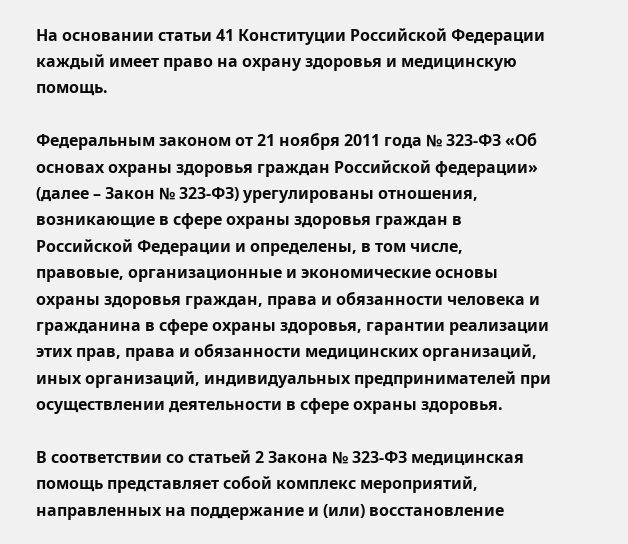На основании статьи 41 Конституции Российской Федерации каждый имеет право на охрану здоровья и медицинскую помощь.

Федеральным законом от 21 ноября 2011 года № 323-ФЗ «Об основах охраны здоровья граждан Российской федерации» (далее – Закон № 323-ФЗ) урегулированы отношения, возникающие в сфере охраны здоровья граждан в Российской Федерации и определены, в том числе, правовые, организационные и экономические основы охраны здоровья граждан, права и обязанности человека и гражданина в сфере охраны здоровья, гарантии реализации этих прав, права и обязанности медицинских организаций, иных организаций, индивидуальных предпринимателей при осуществлении деятельности в сфере охраны здоровья.

В соответствии со статьей 2 Закона № 323-ФЗ медицинская помощь представляет собой комплекс мероприятий, направленных на поддержание и (или) восстановление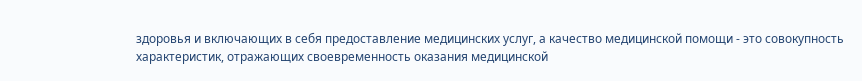здоровья и включающих в себя предоставление медицинских услуг, а качество медицинской помощи - это совокупность характеристик, отражающих своевременность оказания медицинской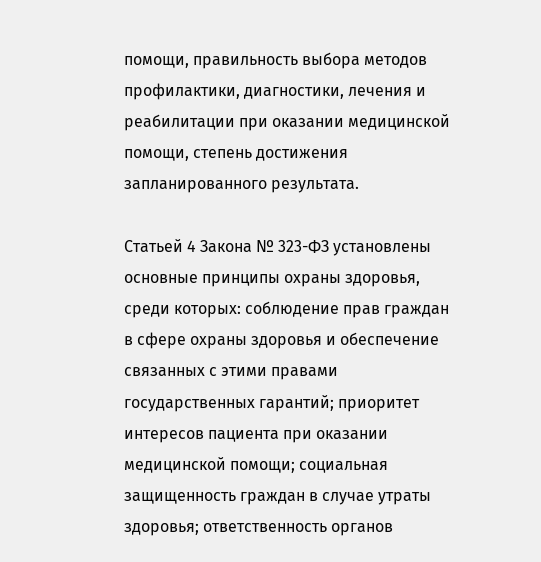помощи, правильность выбора методов профилактики, диагностики, лечения и реабилитации при оказании медицинской помощи, степень достижения запланированного результата.

Статьей 4 Закона № 323-ФЗ установлены основные принципы охраны здоровья, среди которых: соблюдение прав граждан в сфере охраны здоровья и обеспечение связанных с этими правами государственных гарантий; приоритет интересов пациента при оказании медицинской помощи; социальная защищенность граждан в случае утраты здоровья; ответственность органов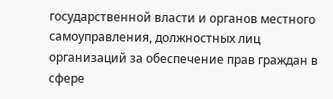государственной власти и органов местного самоуправления, должностных лиц организаций за обеспечение прав граждан в сфере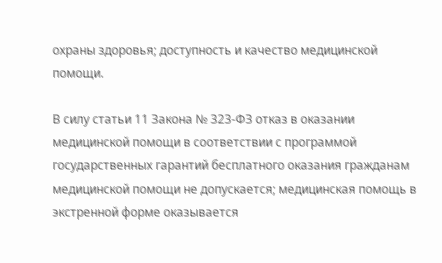охраны здоровья; доступность и качество медицинской помощи.

В силу статьи 11 Закона № 323-ФЗ отказ в оказании медицинской помощи в соответствии с программой государственных гарантий бесплатного оказания гражданам медицинской помощи не допускается; медицинская помощь в экстренной форме оказывается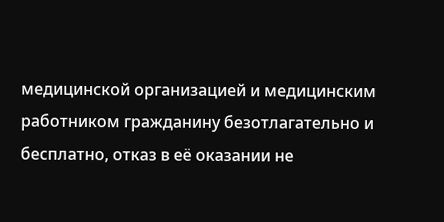медицинской организацией и медицинским работником гражданину безотлагательно и бесплатно, отказ в её оказании не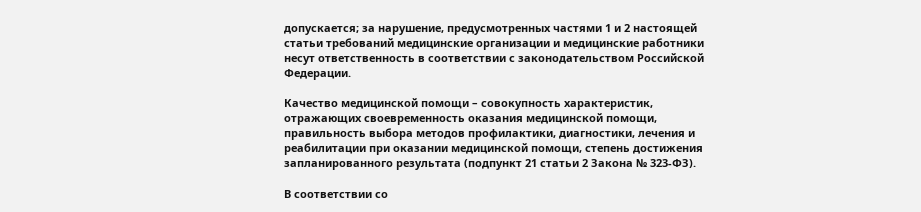допускается; за нарушение, предусмотренных частями 1 и 2 настоящей статьи требований медицинские организации и медицинские работники несут ответственность в соответствии с законодательством Российской Федерации.

Качество медицинской помощи – совокупность характеристик, отражающих своевременность оказания медицинской помощи, правильность выбора методов профилактики, диагностики, лечения и реабилитации при оказании медицинской помощи, степень достижения запланированного результата (подпункт 21 статьи 2 Закона № 323-ФЗ).

В соответствии со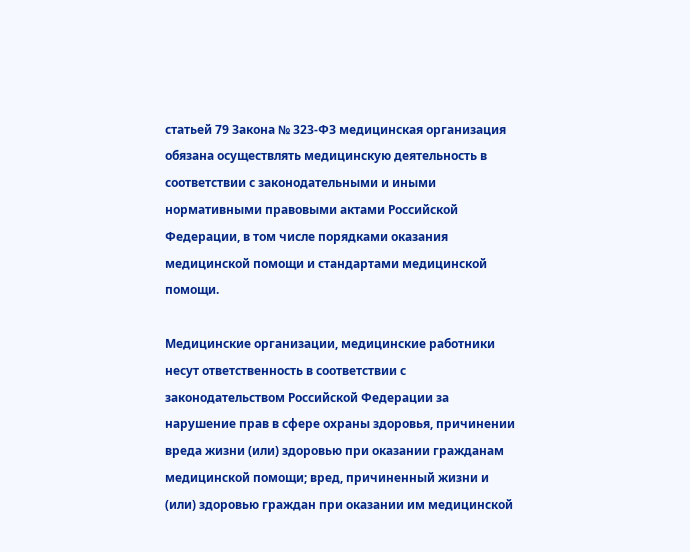статьей 79 Закона № 323-ФЗ медицинская организация обязана осуществлять медицинскую деятельность в соответствии с законодательными и иными нормативными правовыми актами Российской Федерации, в том числе порядками оказания медицинской помощи и стандартами медицинской помощи.

Медицинские организации, медицинские работники несут ответственность в соответствии с законодательством Российской Федерации за нарушение прав в сфере охраны здоровья, причинении вреда жизни (или) здоровью при оказании гражданам медицинской помощи; вред, причиненный жизни и (или) здоровью граждан при оказании им медицинской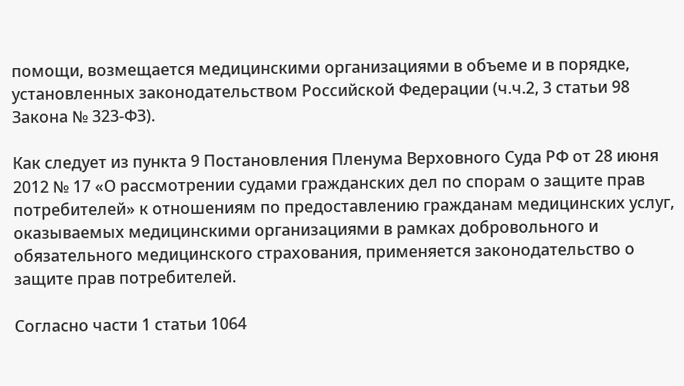помощи, возмещается медицинскими организациями в объеме и в порядке, установленных законодательством Российской Федерации (ч.ч.2, 3 статьи 98 Закона № 323-ФЗ).

Как следует из пункта 9 Постановления Пленума Верховного Суда РФ от 28 июня 2012 № 17 «О рассмотрении судами гражданских дел по спорам о защите прав потребителей» к отношениям по предоставлению гражданам медицинских услуг, оказываемых медицинскими организациями в рамках добровольного и обязательного медицинского страхования, применяется законодательство о защите прав потребителей.

Согласно части 1 статьи 1064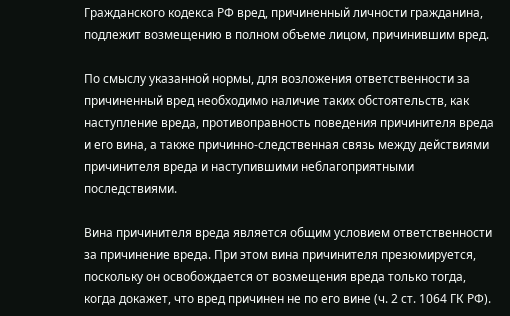Гражданского кодекса РФ вред, причиненный личности гражданина, подлежит возмещению в полном объеме лицом, причинившим вред.

По смыслу указанной нормы, для возложения ответственности за причиненный вред необходимо наличие таких обстоятельств, как наступление вреда, противоправность поведения причинителя вреда и его вина, а также причинно-следственная связь между действиями причинителя вреда и наступившими неблагоприятными последствиями.

Вина причинителя вреда является общим условием ответственности за причинение вреда. При этом вина причинителя презюмируется, поскольку он освобождается от возмещения вреда только тогда, когда докажет, что вред причинен не по его вине (ч. 2 ст. 1064 ГК РФ).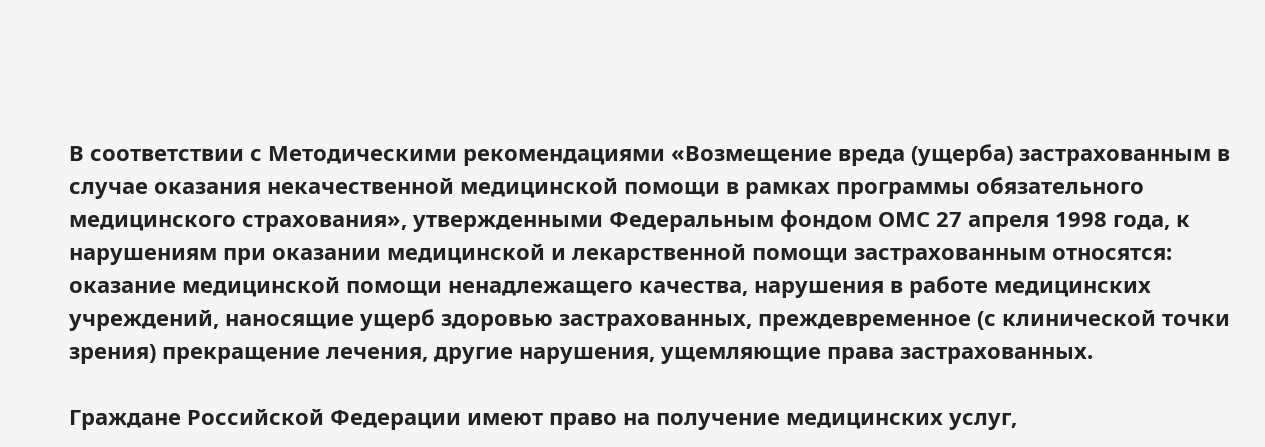В соответствии с Методическими рекомендациями «Возмещение вреда (ущерба) застрахованным в случае оказания некачественной медицинской помощи в рамках программы обязательного медицинского страхования», утвержденными Федеральным фондом ОМС 27 апреля 1998 года, к нарушениям при оказании медицинской и лекарственной помощи застрахованным относятся: оказание медицинской помощи ненадлежащего качества, нарушения в работе медицинских учреждений, наносящие ущерб здоровью застрахованных, преждевременное (с клинической точки зрения) прекращение лечения, другие нарушения, ущемляющие права застрахованных.

Граждане Российской Федерации имеют право на получение медицинских услуг,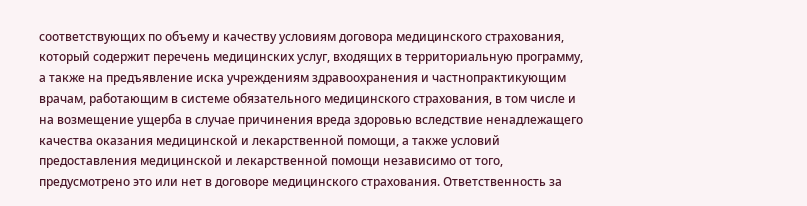соответствующих по объему и качеству условиям договора медицинского страхования, который содержит перечень медицинских услуг, входящих в территориальную программу, а также на предъявление иска учреждениям здравоохранения и частнопрактикующим врачам, работающим в системе обязательного медицинского страхования, в том числе и на возмещение ущерба в случае причинения вреда здоровью вследствие ненадлежащего качества оказания медицинской и лекарственной помощи, а также условий предоставления медицинской и лекарственной помощи независимо от того, предусмотрено это или нет в договоре медицинского страхования. Ответственность за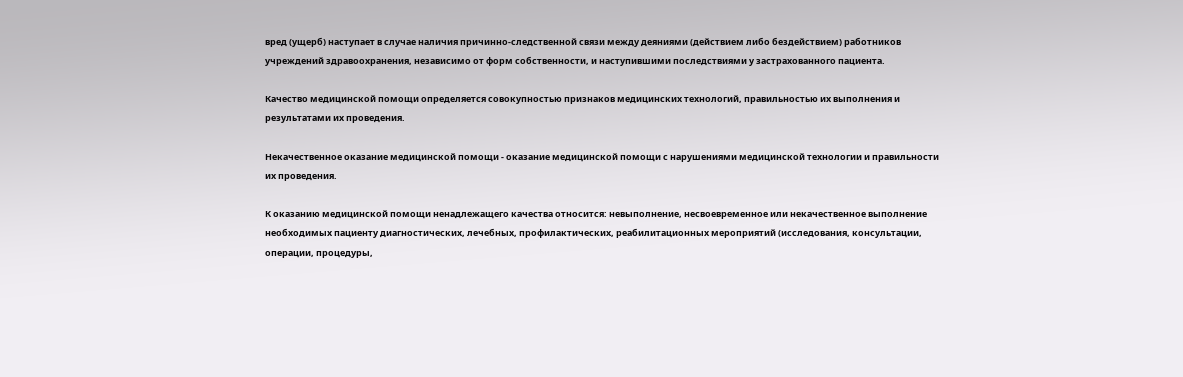вред (ущерб) наступает в случае наличия причинно-следственной связи между деяниями (действием либо бездействием) работников учреждений здравоохранения, независимо от форм собственности, и наступившими последствиями у застрахованного пациента.

Качество медицинской помощи определяется совокупностью признаков медицинских технологий, правильностью их выполнения и результатами их проведения.

Некачественное оказание медицинской помощи - оказание медицинской помощи с нарушениями медицинской технологии и правильности их проведения.

К оказанию медицинской помощи ненадлежащего качества относится: невыполнение, несвоевременное или некачественное выполнение необходимых пациенту диагностических, лечебных, профилактических, реабилитационных мероприятий (исследования, консультации, операции, процедуры,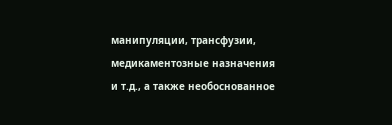манипуляции, трансфузии, медикаментозные назначения и т.д., а также необоснованное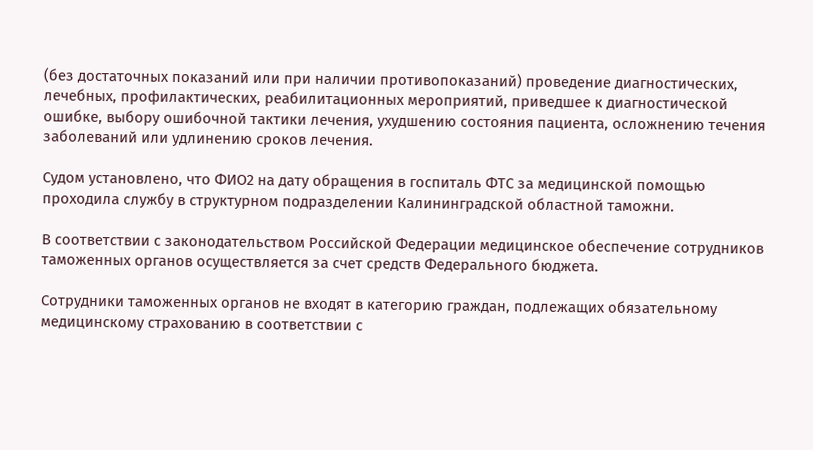(без достаточных показаний или при наличии противопоказаний) проведение диагностических, лечебных, профилактических, реабилитационных мероприятий, приведшее к диагностической ошибке, выбору ошибочной тактики лечения, ухудшению состояния пациента, осложнению течения заболеваний или удлинению сроков лечения.

Судом установлено, что ФИО2 на дату обращения в госпиталь ФТС за медицинской помощью проходила службу в структурном подразделении Калининградской областной таможни.

В соответствии с законодательством Российской Федерации медицинское обеспечение сотрудников таможенных органов осуществляется за счет средств Федерального бюджета.

Сотрудники таможенных органов не входят в категорию граждан, подлежащих обязательному медицинскому страхованию в соответствии с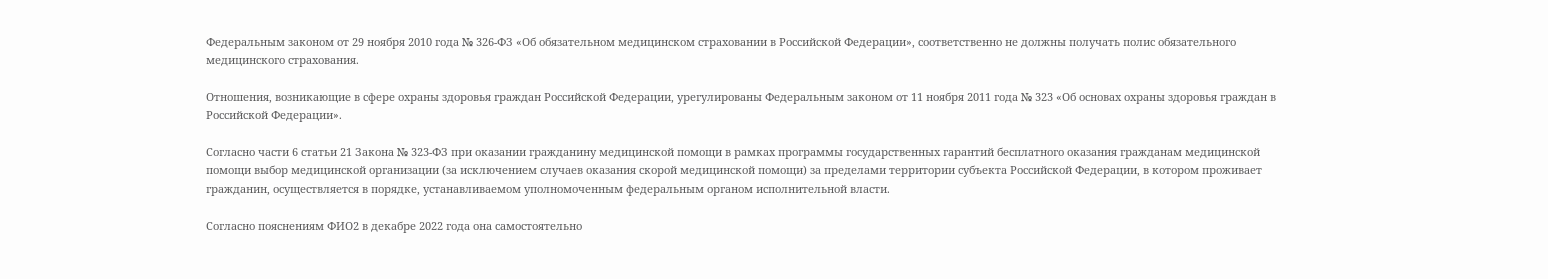Федеральным законом от 29 ноября 2010 года № 326-ФЗ «Об обязательном медицинском страховании в Российской Федерации», соответственно не должны получать полис обязательного медицинского страхования.

Отношения, возникающие в сфере охраны здоровья граждан Российской Федерации, урегулированы Федеральным законом от 11 ноября 2011 года № 323 «Об основах охраны здоровья граждан в Российской Федерации».

Согласно части 6 статьи 21 Закона № 323-ФЗ при оказании гражданину медицинской помощи в рамках программы государственных гарантий бесплатного оказания гражданам медицинской помощи выбор медицинской организации (за исключением случаев оказания скорой медицинской помощи) за пределами территории субъекта Российской Федерации, в котором проживает гражданин, осуществляется в порядке, устанавливаемом уполномоченным федеральным органом исполнительной власти.

Согласно пояснениям ФИО2 в декабре 2022 года она самостоятельно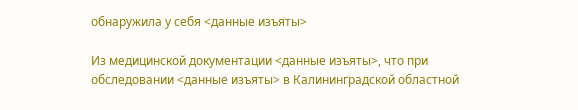обнаружила у себя <данные изъяты>

Из медицинской документации <данные изъяты>, что при обследовании <данные изъяты> в Калининградской областной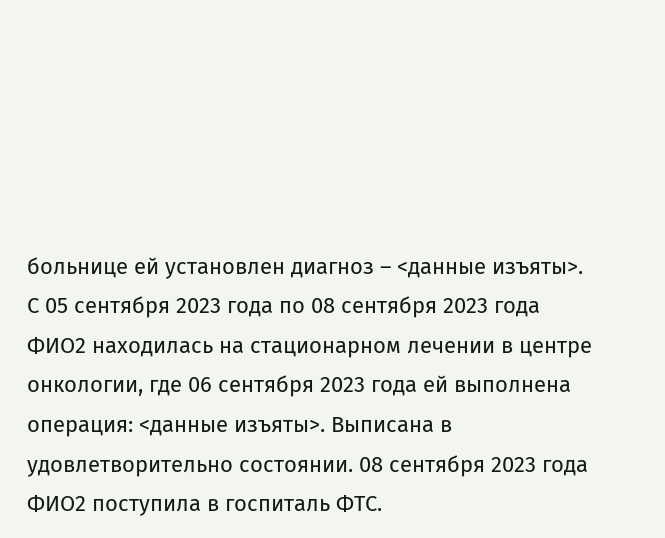больнице ей установлен диагноз – <данные изъяты>. С 05 сентября 2023 года по 08 сентября 2023 года ФИО2 находилась на стационарном лечении в центре онкологии, где 06 сентября 2023 года ей выполнена операция: <данные изъяты>. Выписана в удовлетворительно состоянии. 08 сентября 2023 года ФИО2 поступила в госпиталь ФТС.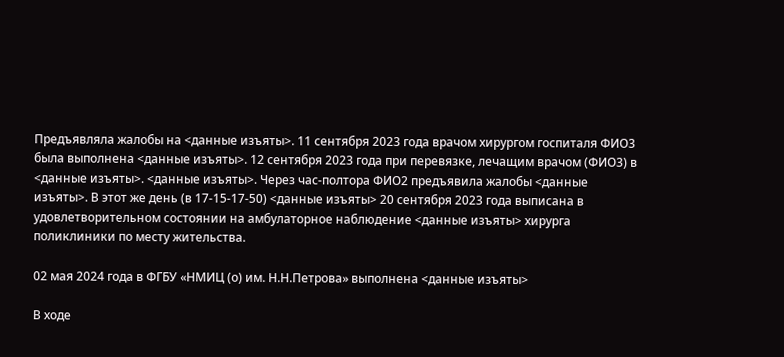Предъявляла жалобы на <данные изъяты>. 11 сентября 2023 года врачом хирургом госпиталя ФИО3 была выполнена <данные изъяты>. 12 сентября 2023 года при перевязке, лечащим врачом (ФИО3) в <данные изъяты>. <данные изъяты>. Через час-полтора ФИО2 предъявила жалобы <данные изъяты>. В этот же день (в 17-15-17-50) <данные изъяты> 20 сентября 2023 года выписана в удовлетворительном состоянии на амбулаторное наблюдение <данные изъяты> хирурга поликлиники по месту жительства.

02 мая 2024 года в ФГБУ «НМИЦ (о) им. Н.Н.Петрова» выполнена <данные изъяты>

В ходе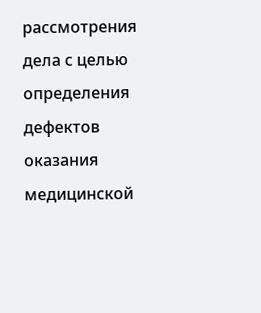рассмотрения дела с целью определения дефектов оказания медицинской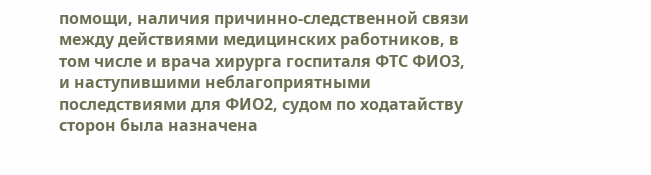помощи, наличия причинно-следственной связи между действиями медицинских работников, в том числе и врача хирурга госпиталя ФТС ФИО3, и наступившими неблагоприятными последствиями для ФИО2, судом по ходатайству сторон была назначена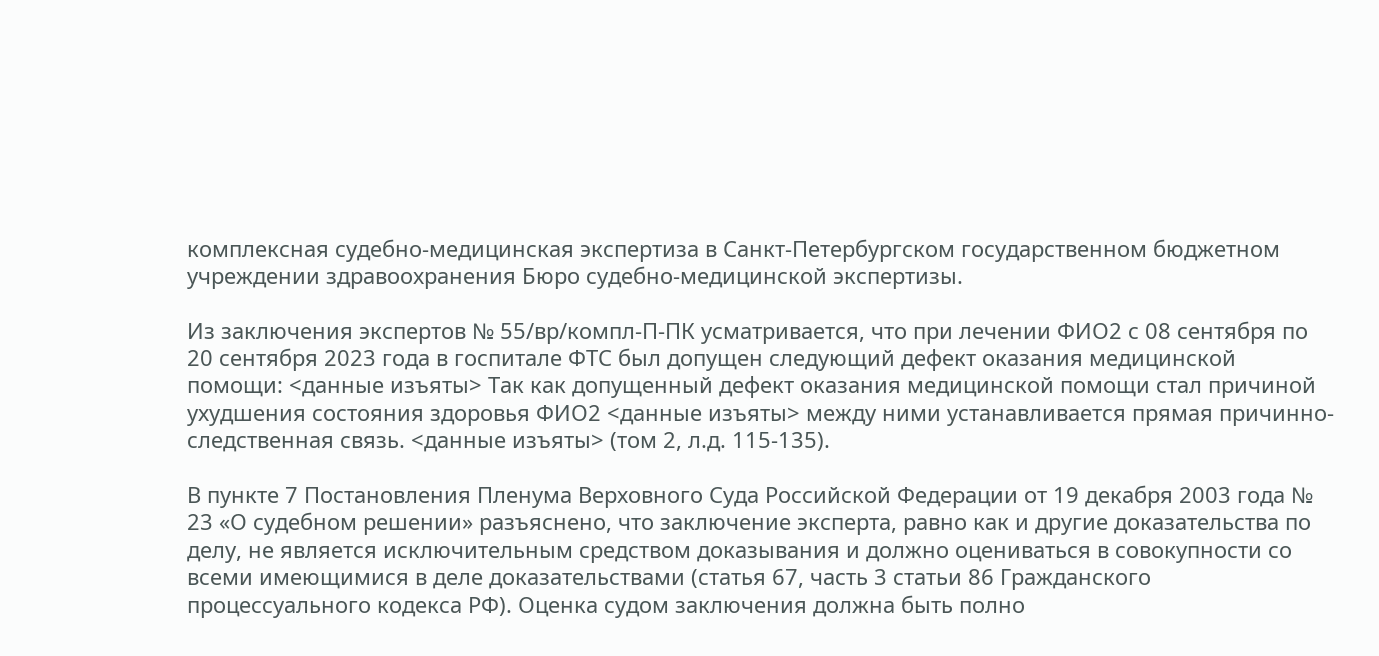комплексная судебно-медицинская экспертиза в Санкт-Петербургском государственном бюджетном учреждении здравоохранения Бюро судебно-медицинской экспертизы.

Из заключения экспертов № 55/вр/компл-П-ПК усматривается, что при лечении ФИО2 с 08 сентября по 20 сентября 2023 года в госпитале ФТС был допущен следующий дефект оказания медицинской помощи: <данные изъяты> Так как допущенный дефект оказания медицинской помощи стал причиной ухудшения состояния здоровья ФИО2 <данные изъяты> между ними устанавливается прямая причинно-следственная связь. <данные изъяты> (том 2, л.д. 115-135).

В пункте 7 Постановления Пленума Верховного Суда Российской Федерации от 19 декабря 2003 года № 23 «О судебном решении» разъяснено, что заключение эксперта, равно как и другие доказательства по делу, не является исключительным средством доказывания и должно оцениваться в совокупности со всеми имеющимися в деле доказательствами (статья 67, часть 3 статьи 86 Гражданского процессуального кодекса РФ). Оценка судом заключения должна быть полно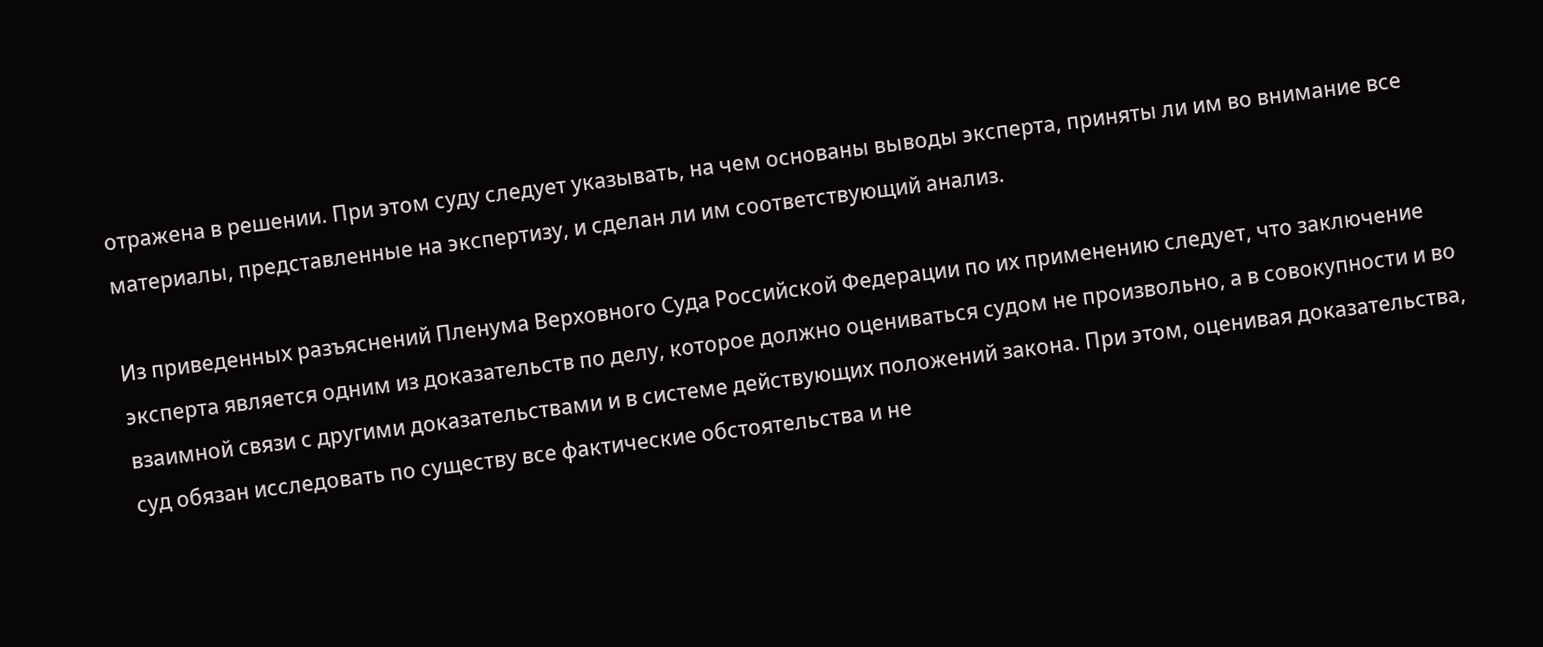отражена в решении. При этом суду следует указывать, на чем основаны выводы эксперта, приняты ли им во внимание все материалы, представленные на экспертизу, и сделан ли им соответствующий анализ.

Из приведенных разъяснений Пленума Верховного Суда Российской Федерации по их применению следует, что заключение эксперта является одним из доказательств по делу, которое должно оцениваться судом не произвольно, а в совокупности и во взаимной связи с другими доказательствами и в системе действующих положений закона. При этом, оценивая доказательства, суд обязан исследовать по существу все фактические обстоятельства и не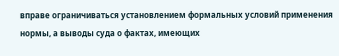вправе ограничиваться установлением формальных условий применения нормы, а выводы суда о фактах, имеющих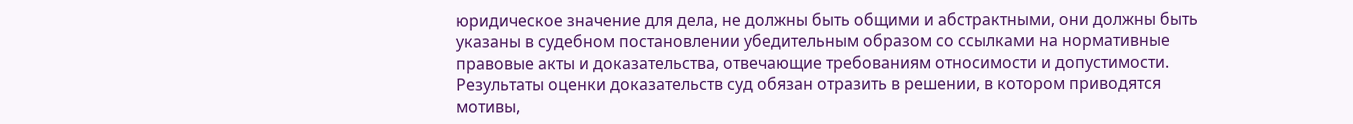юридическое значение для дела, не должны быть общими и абстрактными, они должны быть указаны в судебном постановлении убедительным образом со ссылками на нормативные правовые акты и доказательства, отвечающие требованиям относимости и допустимости. Результаты оценки доказательств суд обязан отразить в решении, в котором приводятся мотивы,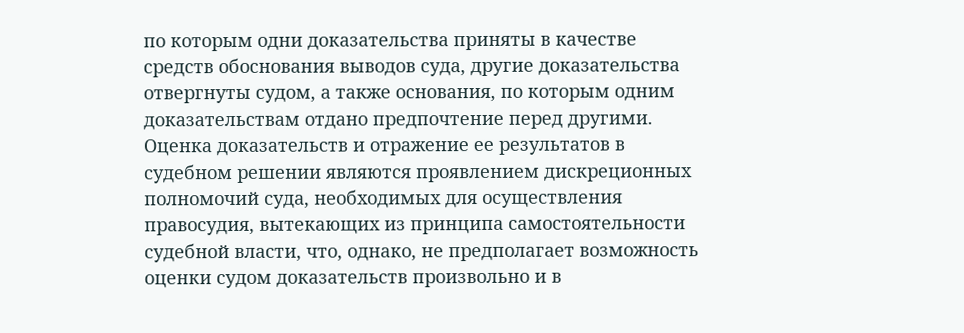по которым одни доказательства приняты в качестве средств обоснования выводов суда, другие доказательства отвергнуты судом, а также основания, по которым одним доказательствам отдано предпочтение перед другими. Оценка доказательств и отражение ее результатов в судебном решении являются проявлением дискреционных полномочий суда, необходимых для осуществления правосудия, вытекающих из принципа самостоятельности судебной власти, что, однако, не предполагает возможность оценки судом доказательств произвольно и в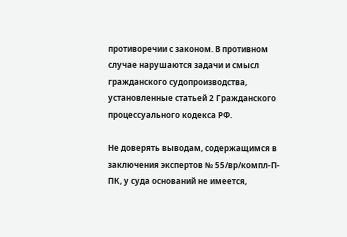противоречии с законом. В противном случае нарушаются задачи и смысл гражданского судопроизводства, установленные статьей 2 Гражданского процессуального кодекса РФ.

Не доверять выводам, содержащимся в заключения экспертов № 55/вр/компл-П-ПК, у суда оснований не имеется,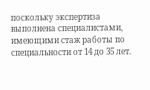поскольку экспертиза выполнена специалистами, имеющими стаж работы по специальности от 14 до 35 лет.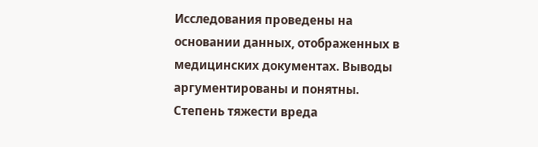Исследования проведены на основании данных, отображенных в медицинских документах. Выводы аргументированы и понятны. Степень тяжести вреда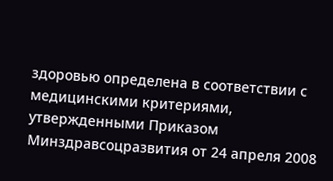здоровью определена в соответствии с медицинскими критериями, утвержденными Приказом Минздравсоцразвития от 24 апреля 2008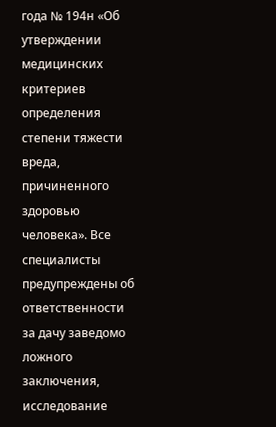года № 194н «Об утверждении медицинских критериев определения степени тяжести вреда, причиненного здоровью человека». Все специалисты предупреждены об ответственности за дачу заведомо ложного заключения, исследование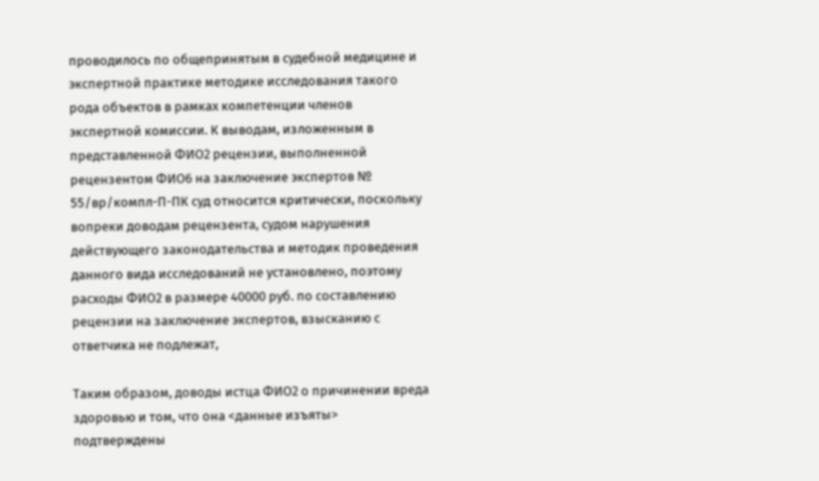проводилось по общепринятым в судебной медицине и экспертной практике методике исследования такого рода объектов в рамках компетенции членов экспертной комиссии. К выводам, изложенным в представленной ФИО2 рецензии, выполненной рецензентом ФИО6 на заключение экспертов № 55/вр/компл-П-ПК суд относится критически, поскольку вопреки доводам рецензента, судом нарушения действующего законодательства и методик проведения данного вида исследований не установлено, поэтому расходы ФИО2 в размере 40000 руб. по составлению рецензии на заключение экспертов, взысканию с ответчика не подлежат,

Таким образом, доводы истца ФИО2 о причинении вреда здоровью и том, что она <данные изъяты> подтверждены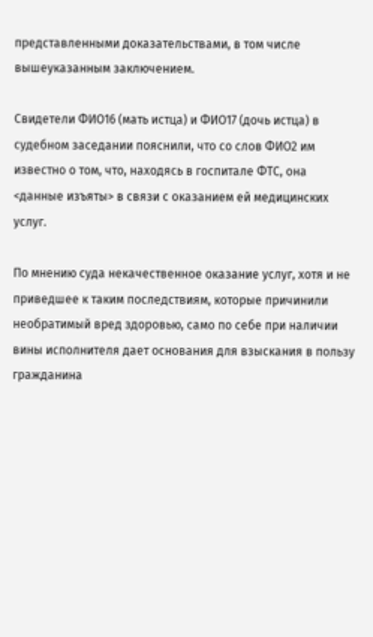представленными доказательствами, в том числе вышеуказанным заключением.

Свидетели ФИО16 (мать истца) и ФИО17 (дочь истца) в судебном заседании пояснили, что со слов ФИО2 им известно о том, что, находясь в госпитале ФТС, она <данные изъяты> в связи с оказанием ей медицинских услуг.

По мнению суда некачественное оказание услуг, хотя и не приведшее к таким последствиям, которые причинили необратимый вред здоровью, само по себе при наличии вины исполнителя дает основания для взыскания в пользу гражданина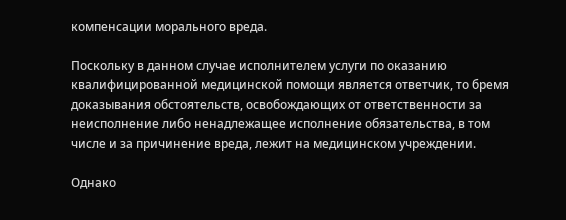компенсации морального вреда.

Поскольку в данном случае исполнителем услуги по оказанию квалифицированной медицинской помощи является ответчик, то бремя доказывания обстоятельств, освобождающих от ответственности за неисполнение либо ненадлежащее исполнение обязательства, в том числе и за причинение вреда, лежит на медицинском учреждении.

Однако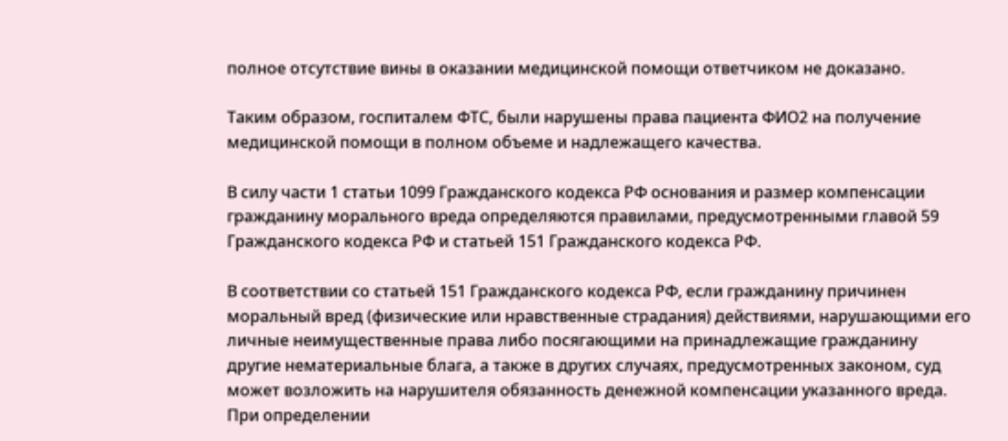полное отсутствие вины в оказании медицинской помощи ответчиком не доказано.

Таким образом, госпиталем ФТС, были нарушены права пациента ФИО2 на получение медицинской помощи в полном объеме и надлежащего качества.

В силу части 1 статьи 1099 Гражданского кодекса РФ основания и размер компенсации гражданину морального вреда определяются правилами, предусмотренными главой 59 Гражданского кодекса РФ и статьей 151 Гражданского кодекса РФ.

В соответствии со статьей 151 Гражданского кодекса РФ, если гражданину причинен моральный вред (физические или нравственные страдания) действиями, нарушающими его личные неимущественные права либо посягающими на принадлежащие гражданину другие нематериальные блага, а также в других случаях, предусмотренных законом, суд может возложить на нарушителя обязанность денежной компенсации указанного вреда. При определении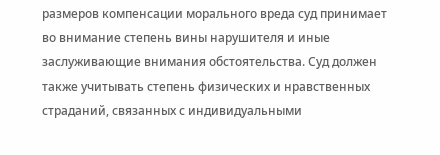размеров компенсации морального вреда суд принимает во внимание степень вины нарушителя и иные заслуживающие внимания обстоятельства. Суд должен также учитывать степень физических и нравственных страданий, связанных с индивидуальными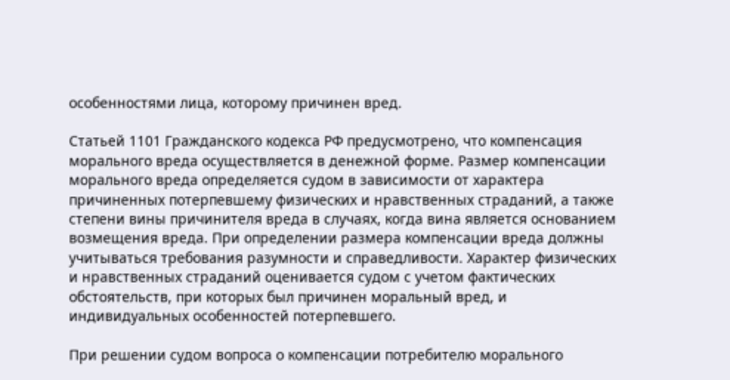особенностями лица, которому причинен вред.

Статьей 1101 Гражданского кодекса РФ предусмотрено, что компенсация морального вреда осуществляется в денежной форме. Размер компенсации морального вреда определяется судом в зависимости от характера причиненных потерпевшему физических и нравственных страданий, а также степени вины причинителя вреда в случаях, когда вина является основанием возмещения вреда. При определении размера компенсации вреда должны учитываться требования разумности и справедливости. Характер физических и нравственных страданий оценивается судом с учетом фактических обстоятельств, при которых был причинен моральный вред, и индивидуальных особенностей потерпевшего.

При решении судом вопроса о компенсации потребителю морального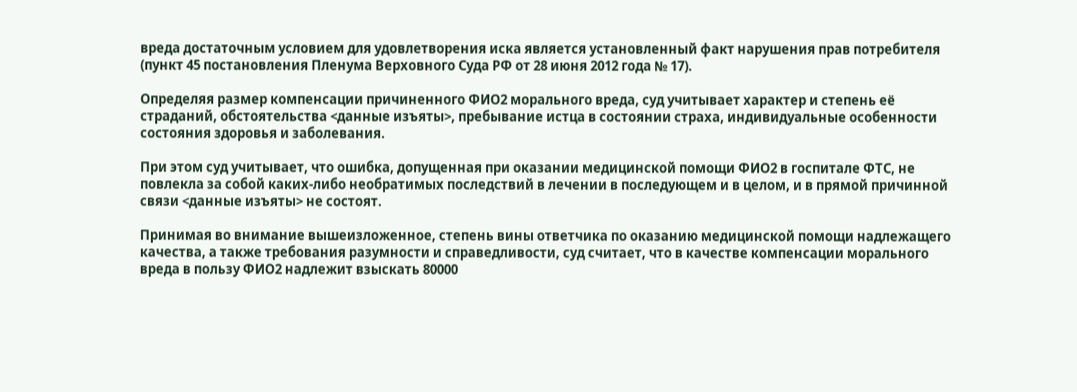вреда достаточным условием для удовлетворения иска является установленный факт нарушения прав потребителя (пункт 45 постановления Пленума Верховного Суда РФ от 28 июня 2012 года № 17).

Определяя размер компенсации причиненного ФИО2 морального вреда, суд учитывает характер и степень её страданий, обстоятельства <данные изъяты>, пребывание истца в состоянии страха, индивидуальные особенности состояния здоровья и заболевания.

При этом суд учитывает, что ошибка, допущенная при оказании медицинской помощи ФИО2 в госпитале ФТС, не повлекла за собой каких-либо необратимых последствий в лечении в последующем и в целом, и в прямой причинной связи <данные изъяты> не состоят.

Принимая во внимание вышеизложенное, степень вины ответчика по оказанию медицинской помощи надлежащего качества, а также требования разумности и справедливости, суд считает, что в качестве компенсации морального вреда в пользу ФИО2 надлежит взыскать 80000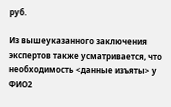руб.

Из вышеуказанного заключения экспертов также усматривается, что необходимость <данные изъяты> у ФИО2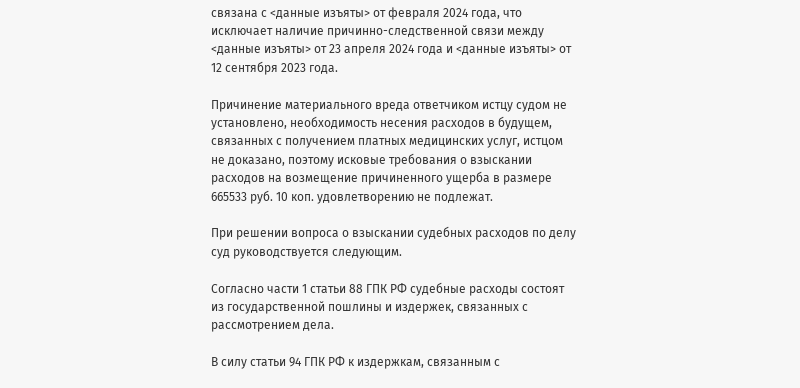связана с <данные изъяты> от февраля 2024 года, что исключает наличие причинно-следственной связи между <данные изъяты> от 23 апреля 2024 года и <данные изъяты> от 12 сентября 2023 года.

Причинение материального вреда ответчиком истцу судом не установлено, необходимость несения расходов в будущем, связанных с получением платных медицинских услуг, истцом не доказано, поэтому исковые требования о взыскании расходов на возмещение причиненного ущерба в размере 665533 руб. 10 коп. удовлетворению не подлежат.

При решении вопроса о взыскании судебных расходов по делу суд руководствуется следующим.

Согласно части 1 статьи 88 ГПК РФ судебные расходы состоят из государственной пошлины и издержек, связанных с рассмотрением дела.

В силу статьи 94 ГПК РФ к издержкам, связанным с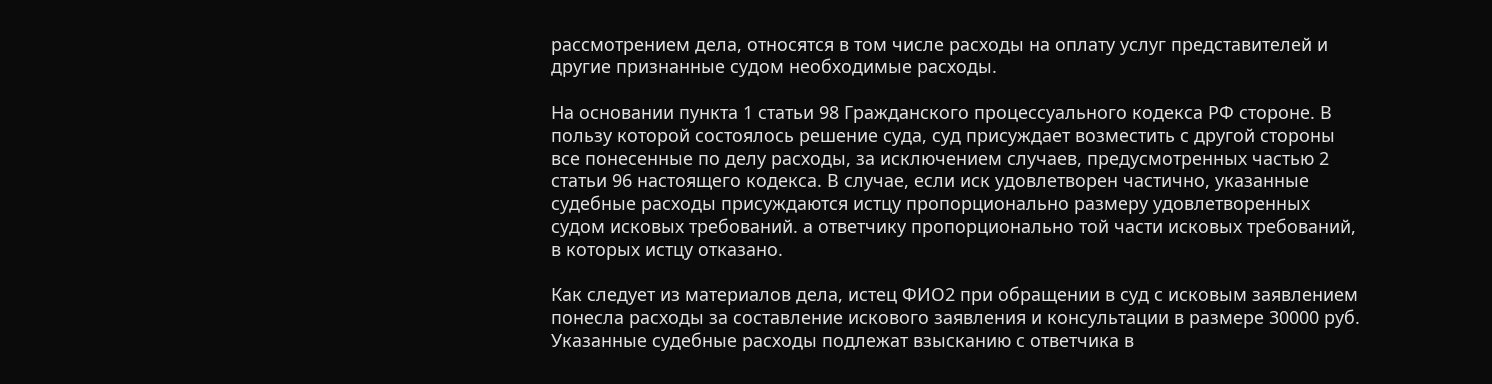рассмотрением дела, относятся в том числе расходы на оплату услуг представителей и другие признанные судом необходимые расходы.

На основании пункта 1 статьи 98 Гражданского процессуального кодекса РФ стороне. В пользу которой состоялось решение суда, суд присуждает возместить с другой стороны все понесенные по делу расходы, за исключением случаев, предусмотренных частью 2 статьи 96 настоящего кодекса. В случае, если иск удовлетворен частично, указанные судебные расходы присуждаются истцу пропорционально размеру удовлетворенных судом исковых требований. а ответчику пропорционально той части исковых требований, в которых истцу отказано.

Как следует из материалов дела, истец ФИО2 при обращении в суд с исковым заявлением понесла расходы за составление искового заявления и консультации в размере 30000 руб. Указанные судебные расходы подлежат взысканию с ответчика в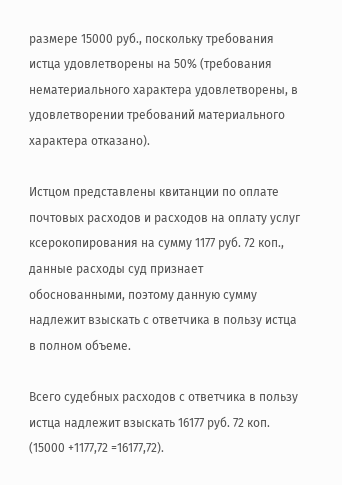размере 15000 руб., поскольку требования истца удовлетворены на 50% (требования нематериального характера удовлетворены, в удовлетворении требований материального характера отказано).

Истцом представлены квитанции по оплате почтовых расходов и расходов на оплату услуг ксерокопирования на сумму 1177 руб. 72 коп., данные расходы суд признает обоснованными, поэтому данную сумму надлежит взыскать с ответчика в пользу истца в полном объеме.

Всего судебных расходов с ответчика в пользу истца надлежит взыскать 16177 руб. 72 коп. (15000 +1177,72 =16177,72).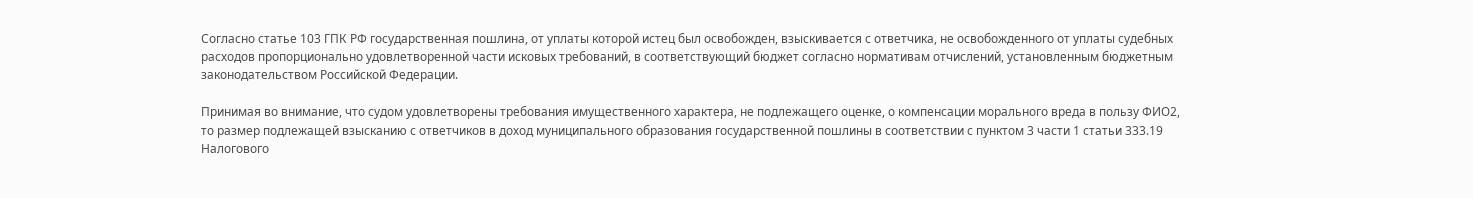Согласно статье 103 ГПК РФ государственная пошлина, от уплаты которой истец был освобожден, взыскивается с ответчика, не освобожденного от уплаты судебных расходов пропорционально удовлетворенной части исковых требований, в соответствующий бюджет согласно нормативам отчислений, установленным бюджетным законодательством Российской Федерации.

Принимая во внимание, что судом удовлетворены требования имущественного характера, не подлежащего оценке, о компенсации морального вреда в пользу ФИО2, то размер подлежащей взысканию с ответчиков в доход муниципального образования государственной пошлины в соответствии с пунктом 3 части 1 статьи 333.19 Налогового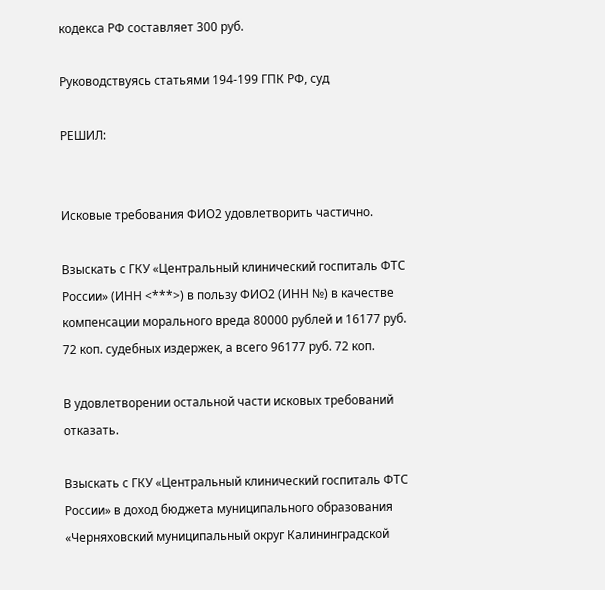кодекса РФ составляет 300 руб.

Руководствуясь статьями 194-199 ГПК РФ, суд

РЕШИЛ:


Исковые требования ФИО2 удовлетворить частично.

Взыскать с ГКУ «Центральный клинический госпиталь ФТС России» (ИНН <***>) в пользу ФИО2 (ИНН №) в качестве компенсации морального вреда 80000 рублей и 16177 руб. 72 коп. судебных издержек, а всего 96177 руб. 72 коп.

В удовлетворении остальной части исковых требований отказать.

Взыскать с ГКУ «Центральный клинический госпиталь ФТС России» в доход бюджета муниципального образования «Черняховский муниципальный округ Калининградской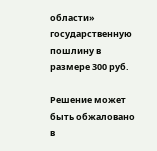области» государственную пошлину в размере 300 руб.

Решение может быть обжаловано в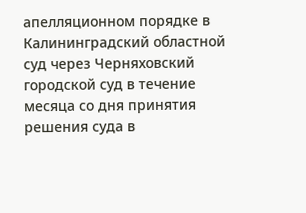апелляционном порядке в Калининградский областной суд через Черняховский городской суд в течение месяца со дня принятия решения суда в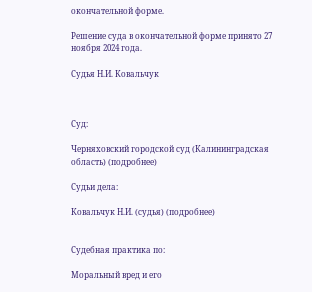окончательной форме.

Решение суда в окончательной форме принято 27 ноября 2024 года.

Судья Н.И. Ковальчук



Суд:

Черняховский городской суд (Калининградская область) (подробнее)

Судьи дела:

Ковальчук Н.И. (судья) (подробнее)


Судебная практика по:

Моральный вред и его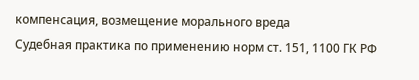компенсация, возмещение морального вреда
Судебная практика по применению норм ст. 151, 1100 ГК РФ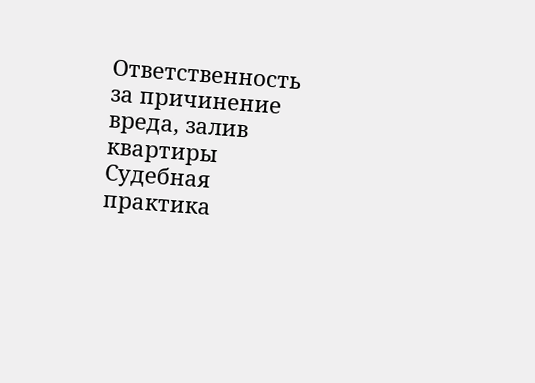Ответственность за причинение вреда, залив квартиры
Судебная практика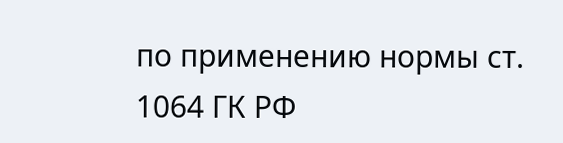по применению нормы ст. 1064 ГК РФ